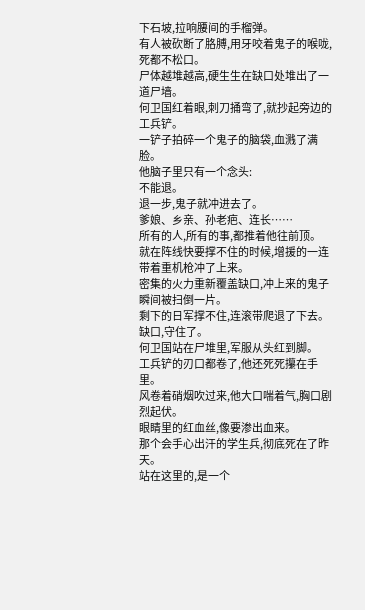下石坡,拉响腰间的手榴弹。
有人被砍断了胳膊,用牙咬着鬼子的喉咙,死都不松口。
尸体越堆越高,硬生生在缺口处堆出了一道尸墙。
何卫国红着眼,刺刀捅弯了,就抄起旁边的工兵铲。
一铲子拍碎一个鬼子的脑袋,血溅了满脸。
他脑子里只有一个念头:
不能退。
退一步,鬼子就冲进去了。
爹娘、乡亲、孙老疤、连长……
所有的人,所有的事,都推着他往前顶。
就在阵线快要撑不住的时候,增援的一连带着重机枪冲了上来。
密集的火力重新覆盖缺口,冲上来的鬼子瞬间被扫倒一片。
剩下的日军撑不住,连滚带爬退了下去。
缺口,守住了。
何卫国站在尸堆里,军服从头红到脚。
工兵铲的刃口都卷了,他还死死攥在手里。
风卷着硝烟吹过来,他大口喘着气,胸口剧烈起伏。
眼睛里的红血丝,像要渗出血来。
那个会手心出汗的学生兵,彻底死在了昨天。
站在这里的,是一个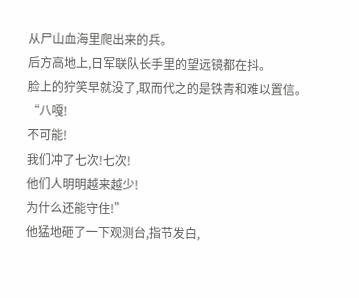从尸山血海里爬出来的兵。
后方高地上,日军联队长手里的望远镜都在抖。
脸上的狞笑早就没了,取而代之的是铁青和难以置信。
“八嘎!
不可能!
我们冲了七次!七次!
他们人明明越来越少!
为什么还能守住!”
他猛地砸了一下观测台,指节发白,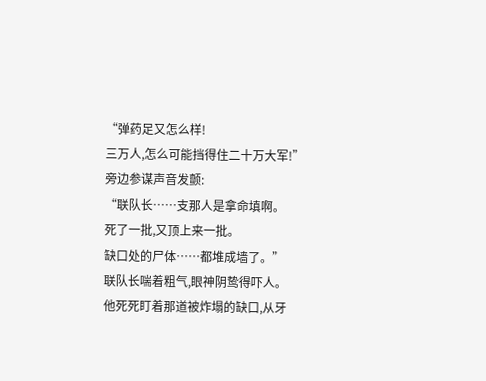“弹药足又怎么样!
三万人,怎么可能挡得住二十万大军!”
旁边参谋声音发颤:
“联队长……支那人是拿命填啊。
死了一批,又顶上来一批。
缺口处的尸体……都堆成墙了。”
联队长喘着粗气,眼神阴鸷得吓人。
他死死盯着那道被炸塌的缺口,从牙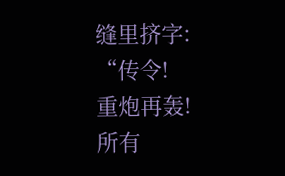缝里挤字:
“传令!
重炮再轰!
所有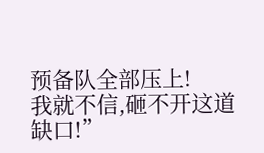预备队全部压上!
我就不信,砸不开这道缺口!”